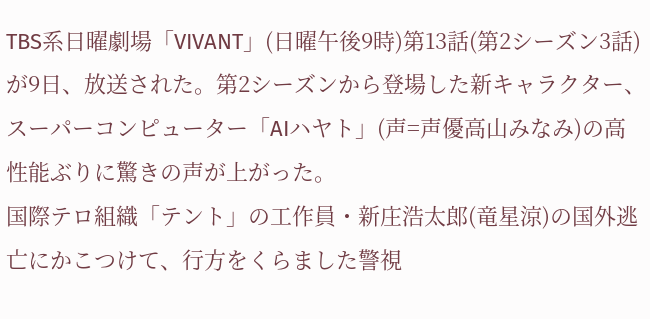TBS系日曜劇場「VIVANT」(日曜午後9時)第13話(第2シーズン3話)が9日、放送された。第2シーズンから登場した新キャラクター、スーパーコンピューター「AIハヤト」(声=声優高山みなみ)の高性能ぶりに驚きの声が上がった。
国際テロ組織「テント」の工作員・新庄浩太郎(竜星涼)の国外逃亡にかこつけて、行方をくらました警視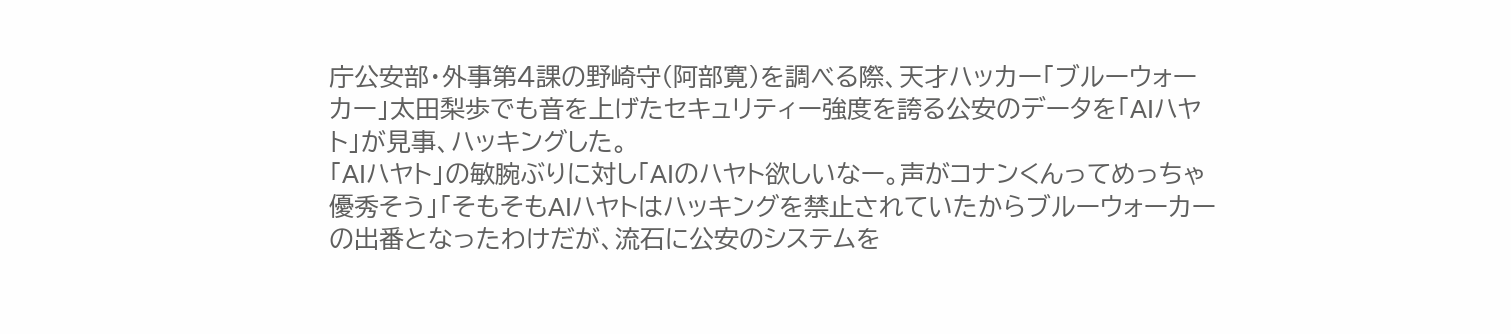庁公安部・外事第4課の野崎守(阿部寛)を調べる際、天才ハッカー「ブルーウォーカー」太田梨歩でも音を上げたセキュリティー強度を誇る公安のデータを「AIハヤト」が見事、ハッキングした。
「AIハヤト」の敏腕ぶりに対し「AIのハヤト欲しいなー。声がコナンくんってめっちゃ優秀そう」「そもそもAIハヤトはハッキングを禁止されていたからブルーウォーカーの出番となったわけだが、流石に公安のシステムを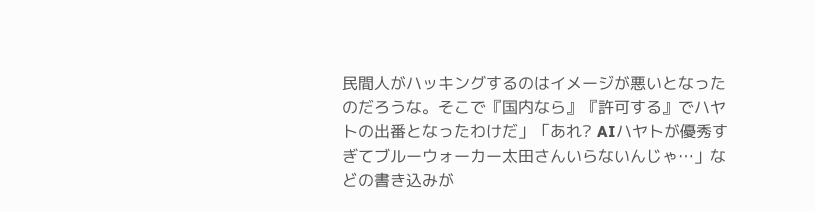民間人がハッキングするのはイメージが悪いとなったのだろうな。そこで『国内なら』『許可する』でハヤトの出番となったわけだ」「あれ? AIハヤトが優秀すぎてブルーウォーカー太田さんいらないんじゃ…」などの書き込みが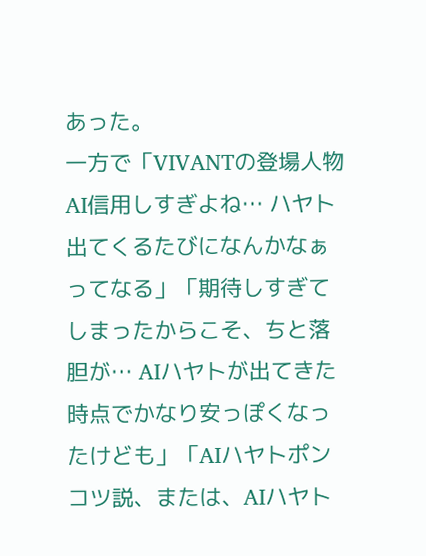あった。
一方で「VIVANTの登場人物AI信用しすぎよね… ハヤト出てくるたびになんかなぁってなる」「期待しすぎてしまったからこそ、ちと落胆が… AIハヤトが出てきた時点でかなり安っぽくなったけども」「AIハヤトポンコツ説、または、AIハヤト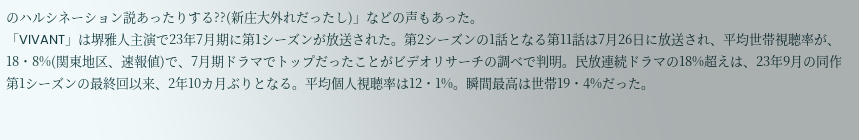のハルシネーション説あったりする??(新庄大外れだったし)」などの声もあった。
「VIVANT」は堺雅人主演で23年7月期に第1シーズンが放送された。第2シーズンの1話となる第11話は7月26日に放送され、平均世帯視聴率が、18・8%(関東地区、速報値)で、7月期ドラマでトップだったことがビデオリサーチの調べで判明。民放連続ドラマの18%超えは、23年9月の同作第1シーズンの最終回以来、2年10カ月ぶりとなる。平均個人視聴率は12・1%。瞬間最高は世帯19・4%だった。